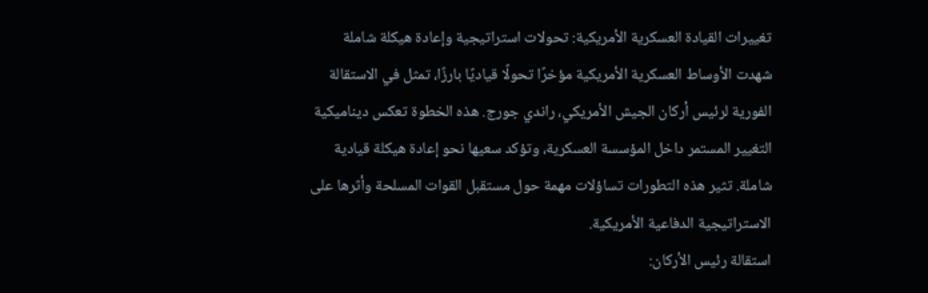تغييرات القيادة العسكرية الأمريكية: تحولات استراتيجية وإعادة هيكلة شاملة
شهدت الأوساط العسكرية الأمريكية مؤخرًا تحولًا قياديًا بارزًا، تمثل في الاستقالة الفورية لرئيس أركان الجيش الأمريكي، راندي جورج. هذه الخطوة تعكس ديناميكية التغيير المستمر داخل المؤسسة العسكرية، وتؤكد سعيها نحو إعادة هيكلة قيادية شاملة. تثير هذه التطورات تساؤلات مهمة حول مستقبل القوات المسلحة وأثرها على الاستراتيجية الدفاعية الأمريكية.
استقالة رئيس الأركان: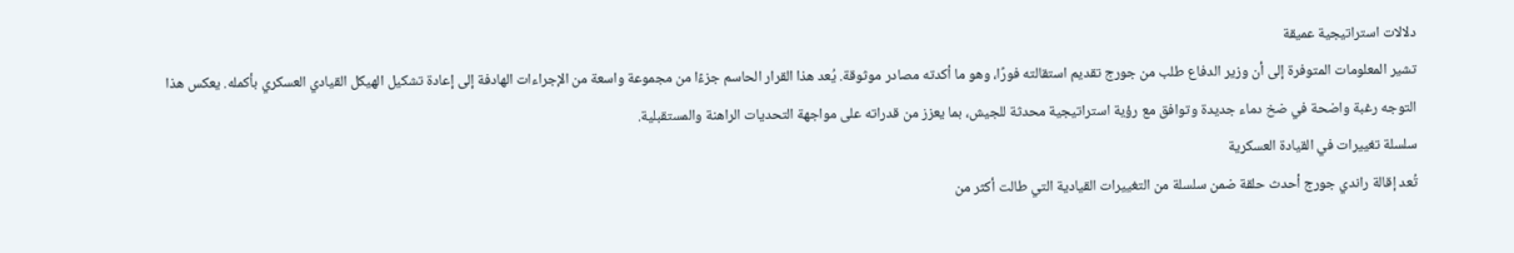دلالات استراتيجية عميقة
تشير المعلومات المتوفرة إلى أن وزير الدفاع طلب من جورج تقديم استقالته فورًا، وهو ما أكدته مصادر موثوقة. يُعد هذا القرار الحاسم جزءًا من مجموعة واسعة من الإجراءات الهادفة إلى إعادة تشكيل الهيكل القيادي العسكري بأكمله. يعكس هذا التوجه رغبة واضحة في ضخ دماء جديدة وتوافق مع رؤية استراتيجية محدثة للجيش، بما يعزز من قدراته على مواجهة التحديات الراهنة والمستقبلية.
سلسلة تغييرات في القيادة العسكرية
تُعد إقالة راندي جورج أحدث حلقة ضمن سلسلة من التغييرات القيادية التي طالت أكثر من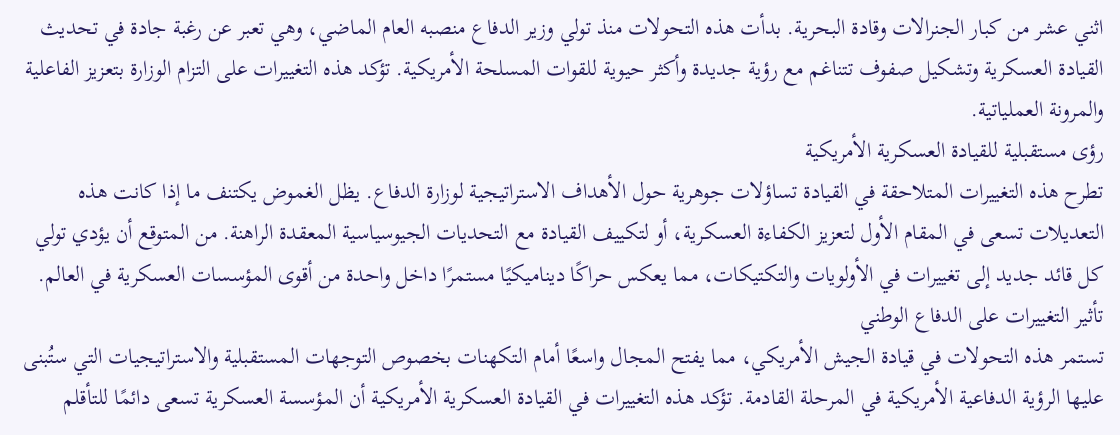اثني عشر من كبار الجنرالات وقادة البحرية. بدأت هذه التحولات منذ تولي وزير الدفاع منصبه العام الماضي، وهي تعبر عن رغبة جادة في تحديث القيادة العسكرية وتشكيل صفوف تتناغم مع رؤية جديدة وأكثر حيوية للقوات المسلحة الأمريكية. تؤكد هذه التغييرات على التزام الوزارة بتعزيز الفاعلية والمرونة العملياتية.
رؤى مستقبلية للقيادة العسكرية الأمريكية
تطرح هذه التغييرات المتلاحقة في القيادة تساؤلات جوهرية حول الأهداف الاستراتيجية لوزارة الدفاع. يظل الغموض يكتنف ما إذا كانت هذه التعديلات تسعى في المقام الأول لتعزيز الكفاءة العسكرية، أو لتكييف القيادة مع التحديات الجيوسياسية المعقدة الراهنة. من المتوقع أن يؤدي تولي كل قائد جديد إلى تغييرات في الأولويات والتكتيكات، مما يعكس حراكًا ديناميكيًا مستمرًا داخل واحدة من أقوى المؤسسات العسكرية في العالم.
تأثير التغييرات على الدفاع الوطني
تستمر هذه التحولات في قيادة الجيش الأمريكي، مما يفتح المجال واسعًا أمام التكهنات بخصوص التوجهات المستقبلية والاستراتيجيات التي ستُبنى عليها الرؤية الدفاعية الأمريكية في المرحلة القادمة. تؤكد هذه التغييرات في القيادة العسكرية الأمريكية أن المؤسسة العسكرية تسعى دائمًا للتأقلم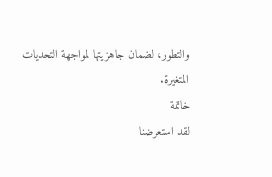والتطور، لضمان جاهزيتها لمواجهة التحديات المتغيرة.
خاتمة
لقد استعرضنا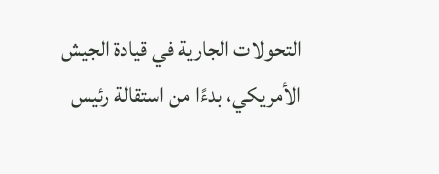التحولات الجارية في قيادة الجيش الأمريكي، بدءًا من استقالة رئيس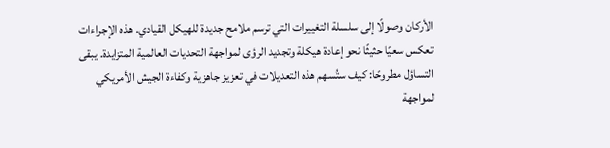الأركان وصولًا إلى سلسلة التغييرات التي ترسم ملامح جديدة للهيكل القيادي. هذه الإجراءات تعكس سعيًا حثيثًا نحو إعادة هيكلة وتجديد الرؤى لمواجهة التحديات العالمية المتزايدة. يبقى التساؤل مطروحًا: كيف ستُسهم هذه التعديلات في تعزيز جاهزية وكفاءة الجيش الأمريكي لمواجهة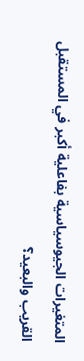المتغيرات الجيوسياسية بفاعلية أكبر في المستقبل القريب والبعيد؟